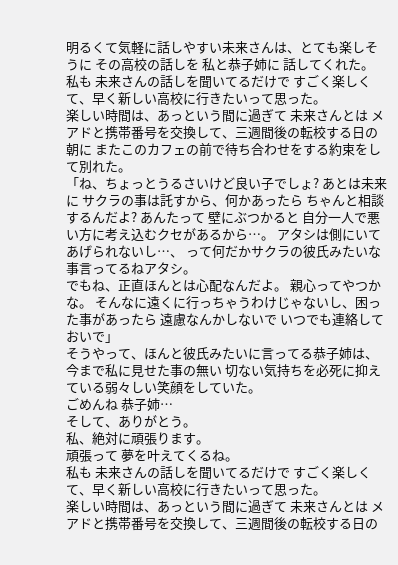明るくて気軽に話しやすい未来さんは、とても楽しそうに その高校の話しを 私と恭子姉に 話してくれた。
私も 未来さんの話しを聞いてるだけで すごく楽しくて、早く新しい高校に行きたいって思った。
楽しい時間は、あっという間に過ぎて 未来さんとは メアドと携帯番号を交換して、三週間後の転校する日の朝に またこのカフェの前で待ち合わせをする約束をして別れた。
「ね、ちょっとうるさいけど良い子でしょ? あとは未来に サクラの事は託すから、何かあったら ちゃんと相談するんだよ? あんたって 壁にぶつかると 自分一人で悪い方に考え込むクセがあるから…。 アタシは側にいてあげられないし…、 って何だかサクラの彼氏みたいな事言ってるねアタシ。
でもね、正直ほんとは心配なんだよ。 親心ってやつかな。 そんなに遠くに行っちゃうわけじゃないし、困った事があったら 遠慮なんかしないで いつでも連絡しておいで」
そうやって、ほんと彼氏みたいに言ってる恭子姉は、今まで私に見せた事の無い 切ない気持ちを必死に抑えている弱々しい笑顔をしていた。
ごめんね 恭子姉…
そして、ありがとう。
私、絶対に頑張ります。
頑張って 夢を叶えてくるね。
私も 未来さんの話しを聞いてるだけで すごく楽しくて、早く新しい高校に行きたいって思った。
楽しい時間は、あっという間に過ぎて 未来さんとは メアドと携帯番号を交換して、三週間後の転校する日の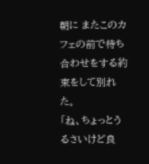朝に またこのカフェの前で待ち合わせをする約束をして別れた。
「ね、ちょっとうるさいけど良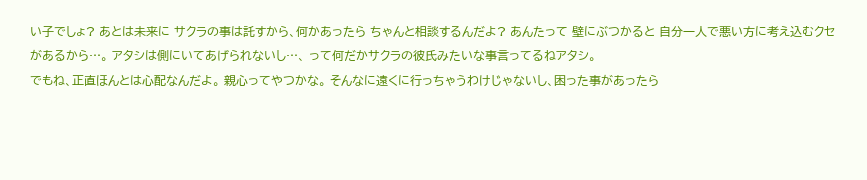い子でしょ? あとは未来に サクラの事は託すから、何かあったら ちゃんと相談するんだよ? あんたって 壁にぶつかると 自分一人で悪い方に考え込むクセがあるから…。 アタシは側にいてあげられないし…、 って何だかサクラの彼氏みたいな事言ってるねアタシ。
でもね、正直ほんとは心配なんだよ。 親心ってやつかな。 そんなに遠くに行っちゃうわけじゃないし、困った事があったら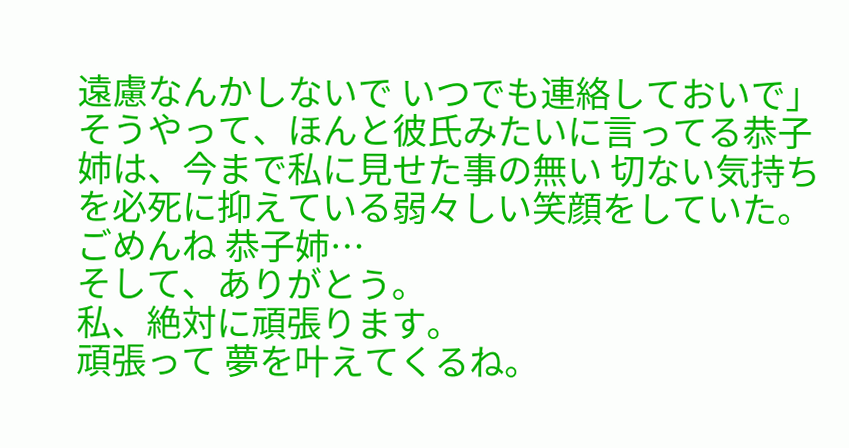遠慮なんかしないで いつでも連絡しておいで」
そうやって、ほんと彼氏みたいに言ってる恭子姉は、今まで私に見せた事の無い 切ない気持ちを必死に抑えている弱々しい笑顔をしていた。
ごめんね 恭子姉…
そして、ありがとう。
私、絶対に頑張ります。
頑張って 夢を叶えてくるね。